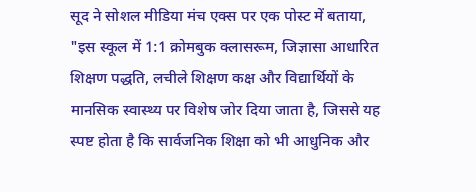सूद ने सोशल मीडिया मंच एक्स पर एक पोस्ट में बताया, "इस स्कूल में 1:1 क्रोमबुक क्लासरूम, जिज्ञासा आधारित शिक्षण पद्धति, लचीले शिक्षण कक्ष और विद्यार्थियों के मानसिक स्वास्थ्य पर विशेष जोर दिया जाता है, जिससे यह स्पष्ट होता है कि सार्वजनिक शिक्षा को भी आधुनिक और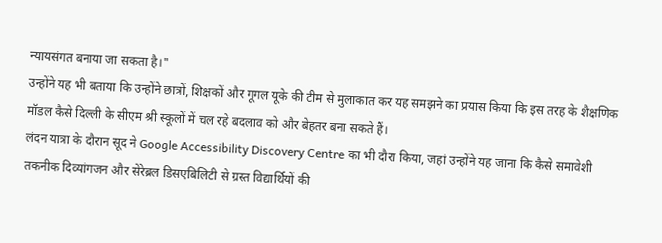न्यायसंगत बनाया जा सकता है।"
उन्होंने यह भी बताया कि उन्होंने छात्रों, शिक्षकों और गूगल यूके की टीम से मुलाकात कर यह समझने का प्रयास किया कि इस तरह के शैक्षणिक मॉडल कैसे दिल्ली के सीएम श्री स्कूलों में चल रहे बदलाव को और बेहतर बना सकते हैं।
लंदन यात्रा के दौरान सूद ने Google Accessibility Discovery Centre का भी दौरा किया, जहां उन्होंने यह जाना कि कैसे समावेशी तकनीक दिव्यांगजन और सेरेब्रल डिसएबिलिटी से ग्रस्त विद्यार्थियों की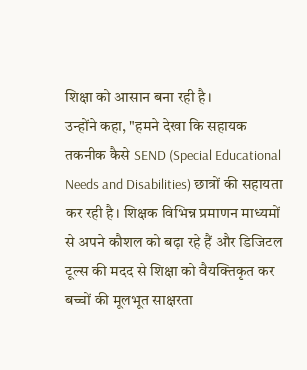शिक्षा को आसान बना रही है।
उन्होंने कहा, "हमने देखा कि सहायक तकनीक कैसे SEND (Special Educational Needs and Disabilities) छात्रों की सहायता कर रही है। शिक्षक विभिन्न प्रमाणन माध्यमों से अपने कौशल को बढ़ा रहे हैं और डिजिटल टूल्स की मदद से शिक्षा को वैयक्तिकृत कर बच्चों की मूलभूत साक्षरता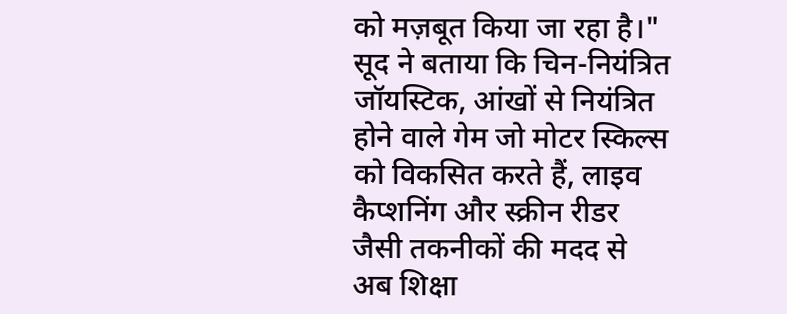को मज़बूत किया जा रहा है।"
सूद ने बताया कि चिन-नियंत्रित जॉयस्टिक, आंखों से नियंत्रित होने वाले गेम जो मोटर स्किल्स को विकसित करते हैं, लाइव कैप्शनिंग और स्क्रीन रीडर जैसी तकनीकों की मदद से अब शिक्षा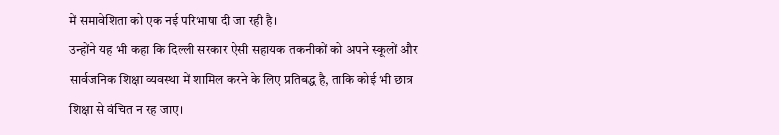में समावेशिता को एक नई परिभाषा दी जा रही है।
उन्होंने यह भी कहा कि दिल्ली सरकार ऐसी सहायक तकनीकों को अपने स्कूलों और सार्वजनिक शिक्षा व्यवस्था में शामिल करने के लिए प्रतिबद्ध है, ताकि कोई भी छात्र शिक्षा से वंचित न रह जाए।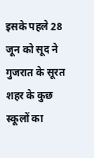इसके पहले 28 जून को सूद ने गुजरात के सूरत शहर के कुछ स्कूलों का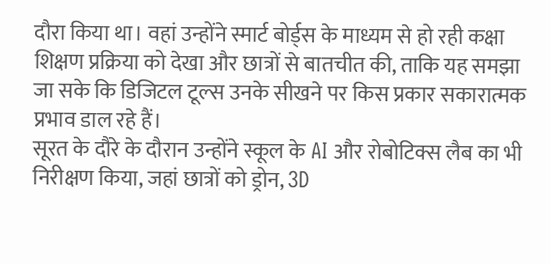दौरा किया था। वहां उन्होंने स्मार्ट बोर्ड्स के माध्यम से हो रही कक्षा शिक्षण प्रक्रिया को देखा और छात्रों से बातचीत की, ताकि यह समझा जा सके कि डिजिटल टूल्स उनके सीखने पर किस प्रकार सकारात्मक प्रभाव डाल रहे हैं।
सूरत के दौरे के दौरान उन्होंने स्कूल के AI और रोबोटिक्स लैब का भी निरीक्षण किया, जहां छात्रों को ड्रोन, 3D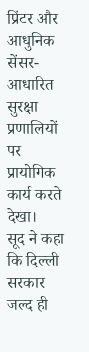प्रिंटर और आधुनिक सेंसर-आधारित सुरक्षा प्रणालियों पर प्रायोगिक कार्य करते देखा।
सूद ने कहा कि दिल्ली सरकार जल्द ही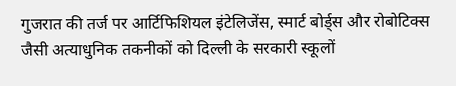गुजरात की तर्ज पर आर्टिफिशियल इंटेलिजेंस, स्मार्ट बोर्ड्स और रोबोटिक्स जैसी अत्याधुनिक तकनीकों को दिल्ली के सरकारी स्कूलों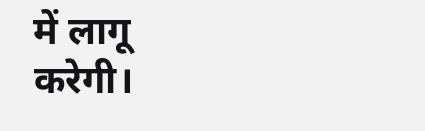में लागू करेगी।